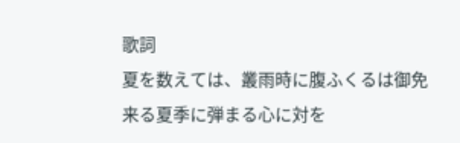歌詞
夏を数えては、叢雨時に腹ふくるは御免
来る夏季に弾まる心に対を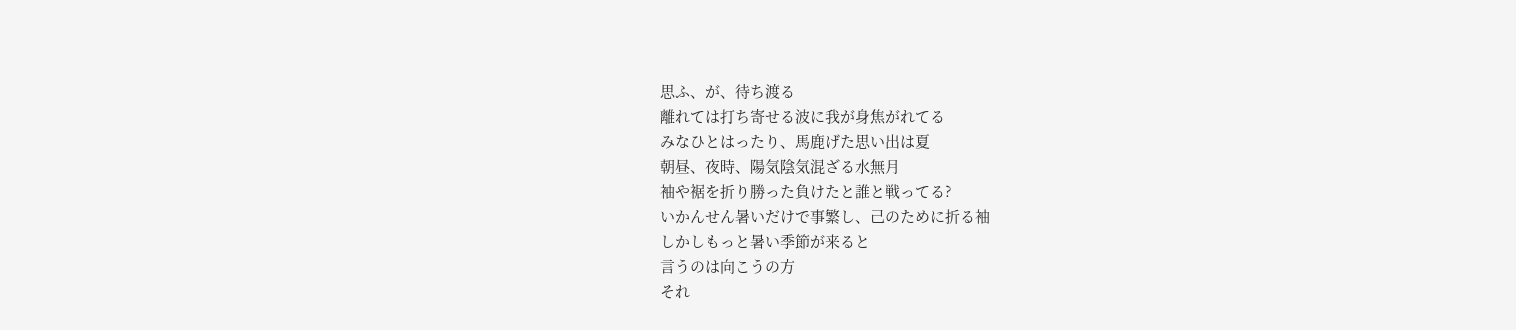思ふ、が、待ち渡る
離れては打ち寄せる波に我が身焦がれてる
みなひとはったり、馬鹿げた思い出は夏
朝昼、夜時、陽気陰気混ざる水無月
袖や裾を折り勝った負けたと誰と戦ってる?
いかんせん暑いだけで事繁し、己のために折る袖
しかしもっと暑い季節が来ると
言うのは向こうの方
それ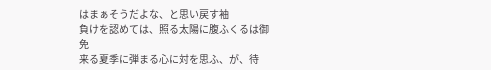はまぁそうだよな、と思い戻す袖
負けを認めては、照る太陽に腹ふくるは御免
来る夏季に弾まる心に対を思ふ、が、待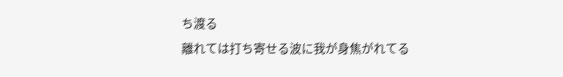ち渡る
離れては打ち寄せる波に我が身焦がれてる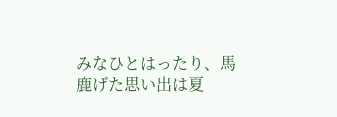みなひとはったり、馬鹿げた思い出は夏